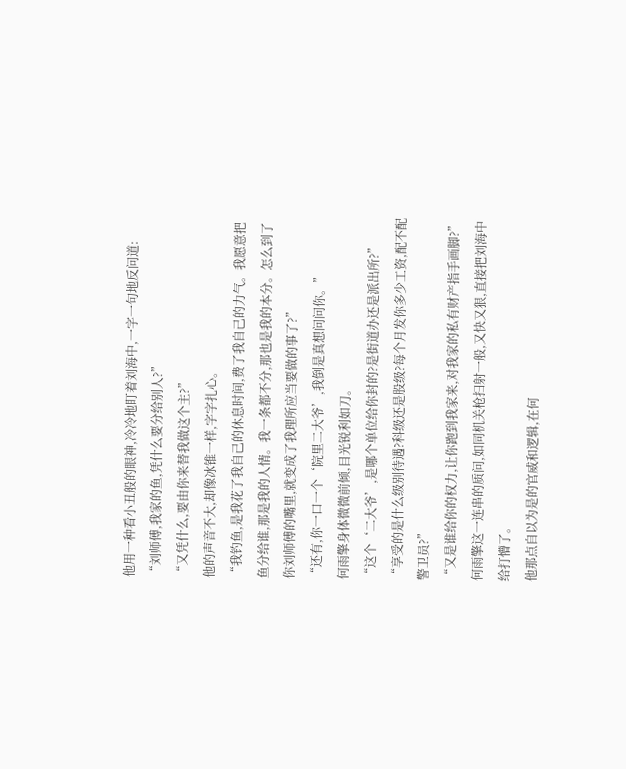他用一种看小丑般的眼神,冷冷地盯着刘海中,一字一句地反问道:
“刘师傅,我家的鱼,凭什么要分给别人?”
“又凭什么,要由你来替我做这个主?”
他的声音不大,却像冰锥一样,字字扎心。
“我钓鱼,是我花了我自己的休息时间,费了我自己的力气。我愿意把鱼分给谁,那是我的人情。我一条都不分,那也是我的本分。怎么到了你刘师傅的嘴里,就变成了我理所应当要做的事了?”
“还有,你一口一个‘院里二大爷’,我倒是真想问问你。”
何雨擎身体微微前倾,目光锐利如刀。
“这个‘二大爷’,是哪个单位给你封的?是街道办还是派出所?”
“享受的是什么级别待遇?科级还是股级?每个月发你多少工资,配不配警卫员?”
“又是谁给你的权力,让你跑到我家来,对我家的私有财产指手画脚?”
何雨擎这一连串的质问,如同机关枪扫射一般,又快又狠,直接把刘海中给打懵了。
他那点自以为是的官威和逻辑,在何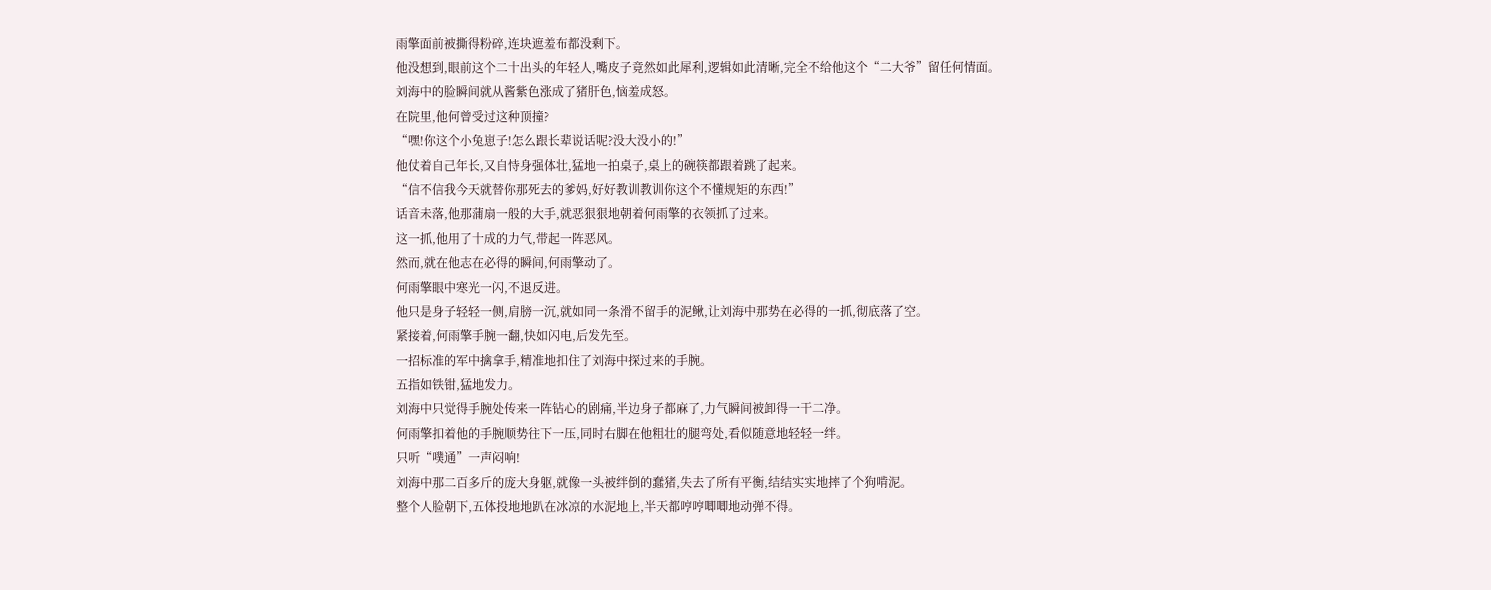雨擎面前被撕得粉碎,连块遮羞布都没剩下。
他没想到,眼前这个二十出头的年轻人,嘴皮子竟然如此犀利,逻辑如此清晰,完全不给他这个“二大爷”留任何情面。
刘海中的脸瞬间就从酱紫色涨成了猪肝色,恼羞成怒。
在院里,他何曾受过这种顶撞?
“嘿!你这个小兔崽子!怎么跟长辈说话呢?没大没小的!”
他仗着自己年长,又自恃身强体壮,猛地一拍桌子,桌上的碗筷都跟着跳了起来。
“信不信我今天就替你那死去的爹妈,好好教训教训你这个不懂规矩的东西!”
话音未落,他那蒲扇一般的大手,就恶狠狠地朝着何雨擎的衣领抓了过来。
这一抓,他用了十成的力气,带起一阵恶风。
然而,就在他志在必得的瞬间,何雨擎动了。
何雨擎眼中寒光一闪,不退反进。
他只是身子轻轻一侧,肩膀一沉,就如同一条滑不留手的泥鳅,让刘海中那势在必得的一抓,彻底落了空。
紧接着,何雨擎手腕一翻,快如闪电,后发先至。
一招标准的军中擒拿手,精准地扣住了刘海中探过来的手腕。
五指如铁钳,猛地发力。
刘海中只觉得手腕处传来一阵钻心的剧痛,半边身子都麻了,力气瞬间被卸得一干二净。
何雨擎扣着他的手腕顺势往下一压,同时右脚在他粗壮的腿弯处,看似随意地轻轻一绊。
只听“噗通”一声闷响!
刘海中那二百多斤的庞大身躯,就像一头被绊倒的蠢猪,失去了所有平衡,结结实实地摔了个狗啃泥。
整个人脸朝下,五体投地地趴在冰凉的水泥地上,半天都哼哼唧唧地动弹不得。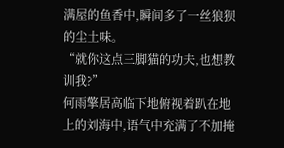满屋的鱼香中,瞬间多了一丝狼狈的尘土味。
“就你这点三脚猫的功夫,也想教训我?”
何雨擎居高临下地俯视着趴在地上的刘海中,语气中充满了不加掩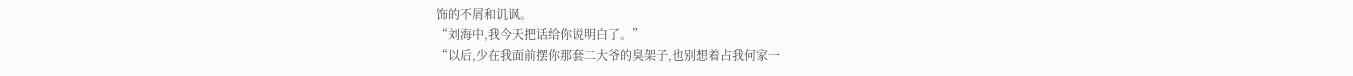饰的不屑和讥讽。
“刘海中,我今天把话给你说明白了。”
“以后,少在我面前摆你那套二大爷的臭架子,也别想着占我何家一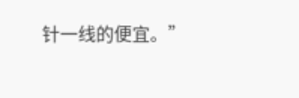针一线的便宜。”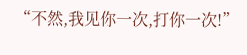“不然,我见你一次,打你一次!”